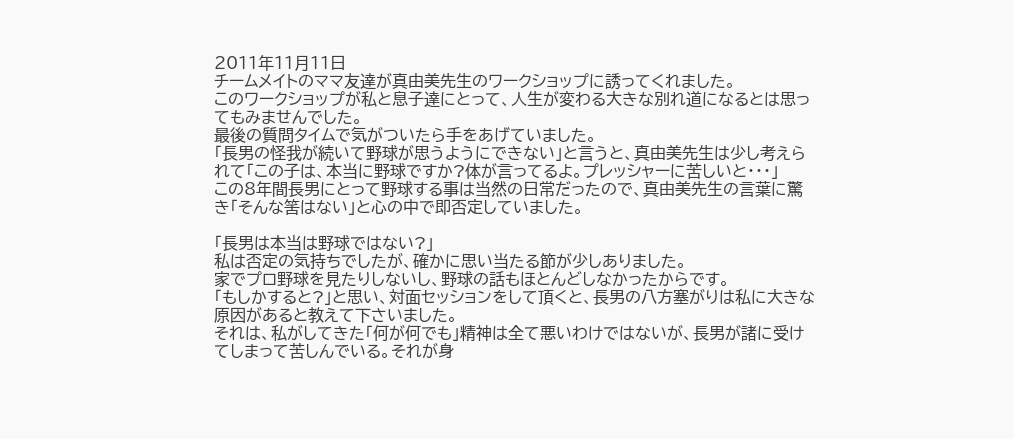2011年11月11日
チームメイトのママ友達が真由美先生のワークショップに誘ってくれました。
このワークショップが私と息子達にとって、人生が変わる大きな別れ道になるとは思ってもみませんでした。
最後の質問タイムで気がついたら手をあげていました。
「長男の怪我が続いて野球が思うようにできない」と言うと、真由美先生は少し考えられて「この子は、本当に野球ですか?体が言ってるよ。プレッシャーに苦しいと・・・」
この8年間長男にとって野球する事は当然の日常だったので、真由美先生の言葉に驚き「そんな筈はない」と心の中で即否定していました。

「長男は本当は野球ではない?」
私は否定の気持ちでしたが、確かに思い当たる節が少しありました。
家でプロ野球を見たりしないし、野球の話もほとんどしなかったからです。
「もしかすると?」と思い、対面セッションをして頂くと、長男の八方塞がりは私に大きな原因があると教えて下さいました。
それは、私がしてきた「何が何でも」精神は全て悪いわけではないが、長男が諸に受けてしまって苦しんでいる。それが身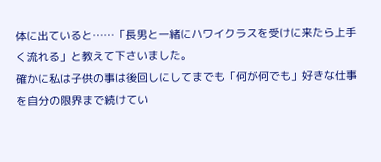体に出ていると……「長男と一緒にハワイクラスを受けに来たら上手く流れる」と教えて下さいました。
確かに私は子供の事は後回しにしてまでも「何が何でも」好きな仕事を自分の限界まで続けてい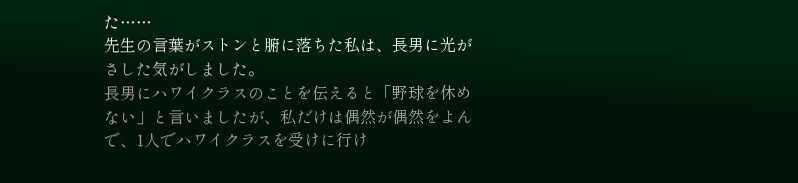た……
先生の言葉がストンと腑に落ちた私は、長男に光がさした気がしました。
長男にハワイクラスのことを伝えると「野球を休めない」と言いましたが、私だけは偶然が偶然をよんで、1人でハワイクラスを受けに行け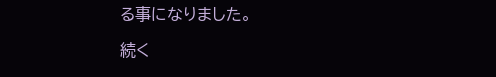る事になりました。

続く